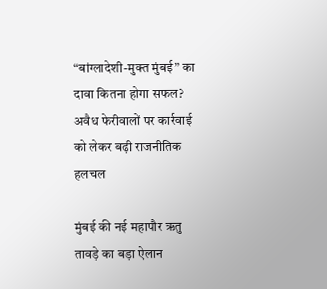“बांग्लादेशी-मुक्त मुंबई” का दावा कितना होगा सफल? अवैध फेरीवालों पर कार्रवाई को लेकर बढ़ी राजनीतिक हलचल

मुंबई की नई महापौर ऋतु तावड़े का बड़ा ऐलान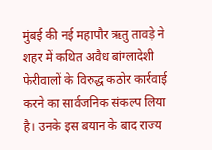मुंबई की नई महापौर ऋतु तावड़े ने शहर में कथित अवैध बांग्लादेशी फेरीवालों के विरुद्ध कठोर कार्रवाई करने का सार्वजनिक संकल्प लिया है। उनके इस बयान के बाद राज्य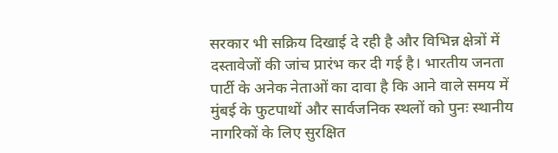सरकार भी सक्रिय दिखाई दे रही है और विभिन्न क्षेत्रों में दस्तावेजों की जांच प्रारंभ कर दी गई है। भारतीय जनता पार्टी के अनेक नेताओं का दावा है कि आने वाले समय में मुंबई के फुटपाथों और सार्वजनिक स्थलों को पुनः स्थानीय नागरिकों के लिए सुरक्षित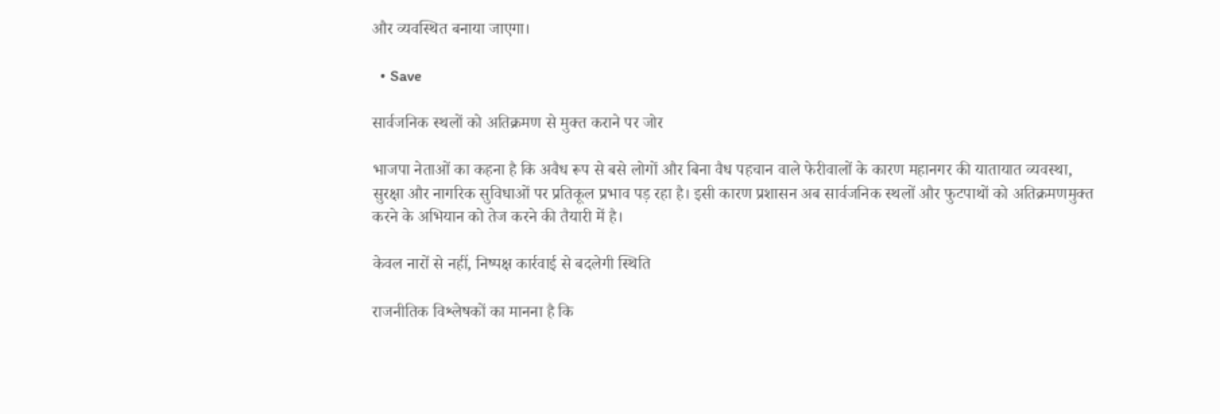और व्यवस्थित बनाया जाएगा।

  • Save

सार्वजनिक स्थलों को अतिक्रमण से मुक्त कराने पर जोर

भाजपा नेताओं का कहना है कि अवैध रूप से बसे लोगों और बिना वैध पहचान वाले फेरीवालों के कारण महानगर की यातायात व्यवस्था, सुरक्षा और नागरिक सुविधाओं पर प्रतिकूल प्रभाव पड़ रहा है। इसी कारण प्रशासन अब सार्वजनिक स्थलों और फुटपाथों को अतिक्रमणमुक्त करने के अभियान को तेज करने की तैयारी में है।

केवल नारों से नहीं, निष्पक्ष कार्रवाई से बदलेगी स्थिति

राजनीतिक विश्लेषकों का मानना है कि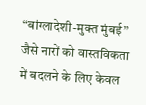“बांग्लादेशी-मुक्त मुंबई” जैसे नारों को वास्तविकता में बदलने के लिए केवल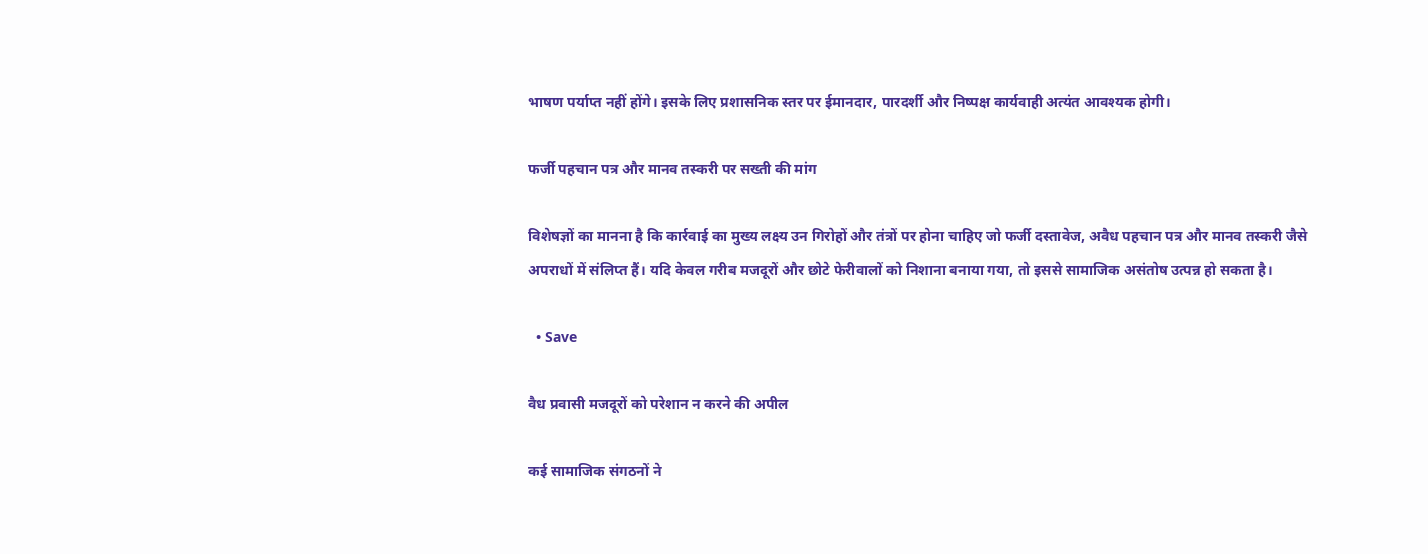भाषण पर्याप्त नहीं होंगे। इसके लिए प्रशासनिक स्तर पर ईमानदार, पारदर्शी और निष्पक्ष कार्यवाही अत्यंत आवश्यक होगी।

फर्जी पहचान पत्र और मानव तस्करी पर सख्ती की मांग

विशेषज्ञों का मानना है कि कार्रवाई का मुख्य लक्ष्य उन गिरोहों और तंत्रों पर होना चाहिए जो फर्जी दस्तावेज, अवैध पहचान पत्र और मानव तस्करी जैसे अपराधों में संलिप्त हैं। यदि केवल गरीब मजदूरों और छोटे फेरीवालों को निशाना बनाया गया, तो इससे सामाजिक असंतोष उत्पन्न हो सकता है।

  • Save

वैध प्रवासी मजदूरों को परेशान न करने की अपील

कई सामाजिक संगठनों ने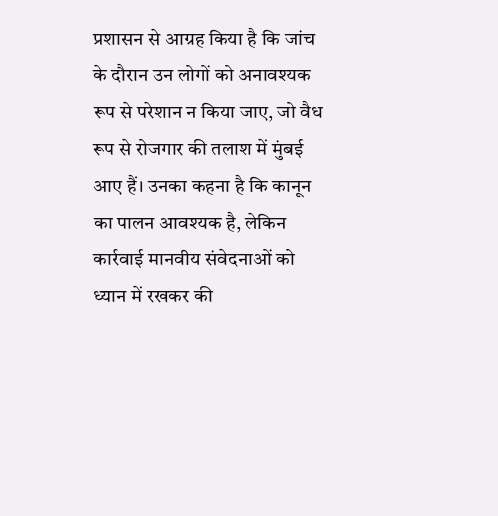प्रशासन से आग्रह किया है कि जांच के दौरान उन लोगों को अनावश्यक रूप से परेशान न किया जाए, जो वैध रूप से रोजगार की तलाश में मुंबई आए हैं। उनका कहना है कि कानून का पालन आवश्यक है, लेकिन कार्रवाई मानवीय संवेदनाओं को ध्यान में रखकर की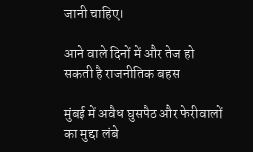जानी चाहिए।

आने वाले दिनों में और तेज हो सकती है राजनीतिक बहस

मुंबई में अवैध घुसपैठ और फेरीवालों का मुद्दा लंबे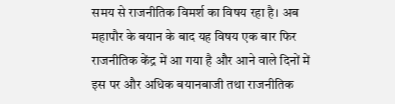समय से राजनीतिक विमर्श का विषय रहा है। अब महापौर के बयान के बाद यह विषय एक बार फिर राजनीतिक केंद्र में आ गया है और आने वाले दिनों में इस पर और अधिक बयानबाजी तथा राजनीतिक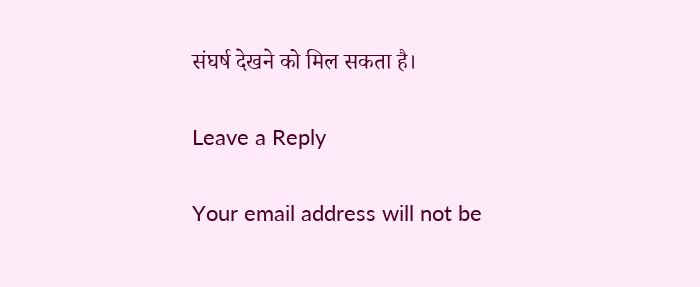संघर्ष देखने को मिल सकता है।

Leave a Reply

Your email address will not be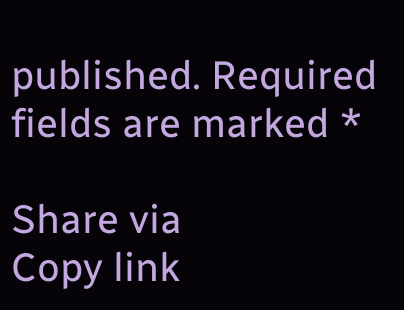published. Required fields are marked *

Share via
Copy link